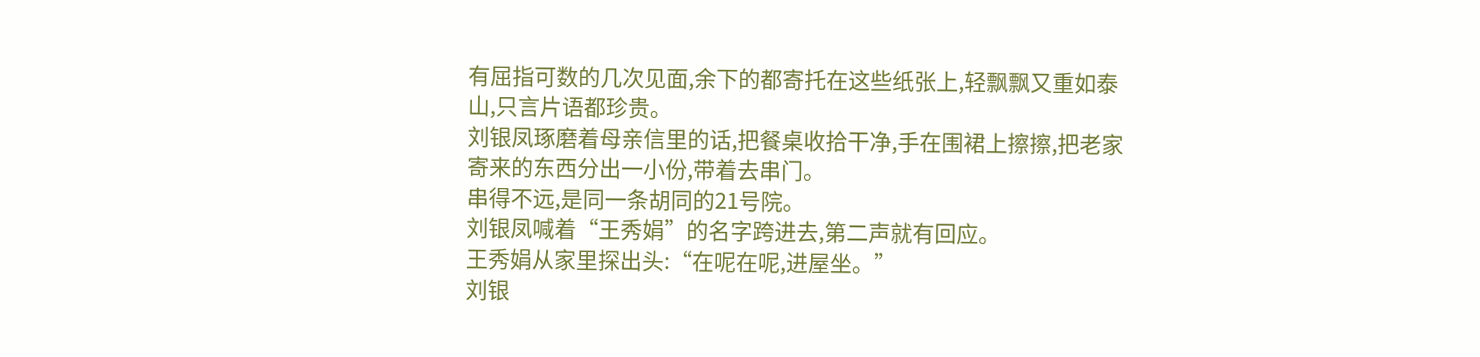有屈指可数的几次见面,余下的都寄托在这些纸张上,轻飘飘又重如泰山,只言片语都珍贵。
刘银凤琢磨着母亲信里的话,把餐桌收拾干净,手在围裙上擦擦,把老家寄来的东西分出一小份,带着去串门。
串得不远,是同一条胡同的21号院。
刘银凤喊着“王秀娟”的名字跨进去,第二声就有回应。
王秀娟从家里探出头:“在呢在呢,进屋坐。”
刘银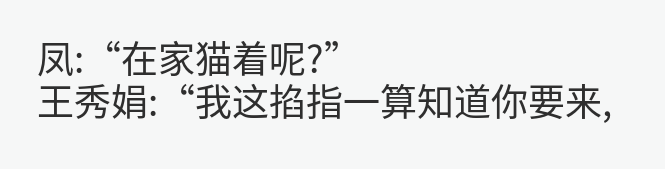凤:“在家猫着呢?”
王秀娟:“我这掐指一算知道你要来,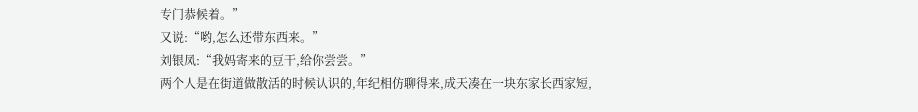专门恭候着。”
又说:“哟,怎么还带东西来。”
刘银凤:“我妈寄来的豆干,给你尝尝。”
两个人是在街道做散活的时候认识的,年纪相仿聊得来,成天凑在一块东家长西家短,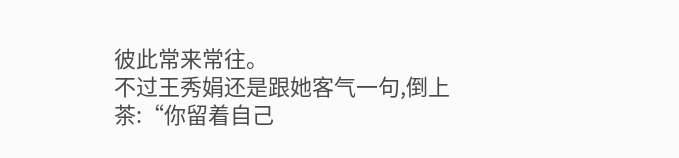彼此常来常往。
不过王秀娟还是跟她客气一句,倒上茶:“你留着自己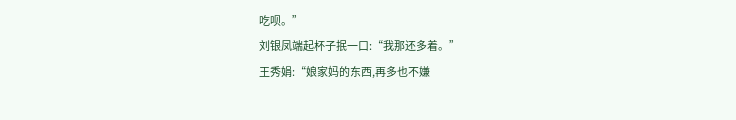吃呗。”
刘银凤端起杯子抿一口:“我那还多着。”
王秀娟:“娘家妈的东西,再多也不嫌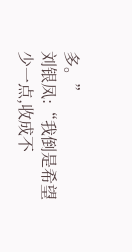多。”
刘银凤:“我倒是希望少一点,收成不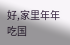好,家里年年吃国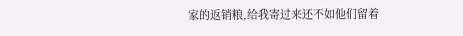家的返销粮,给我寄过来还不如他们留着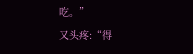吃。”
又头疼:“得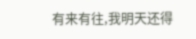有来有往,我明天还得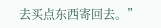去买点东西寄回去。”